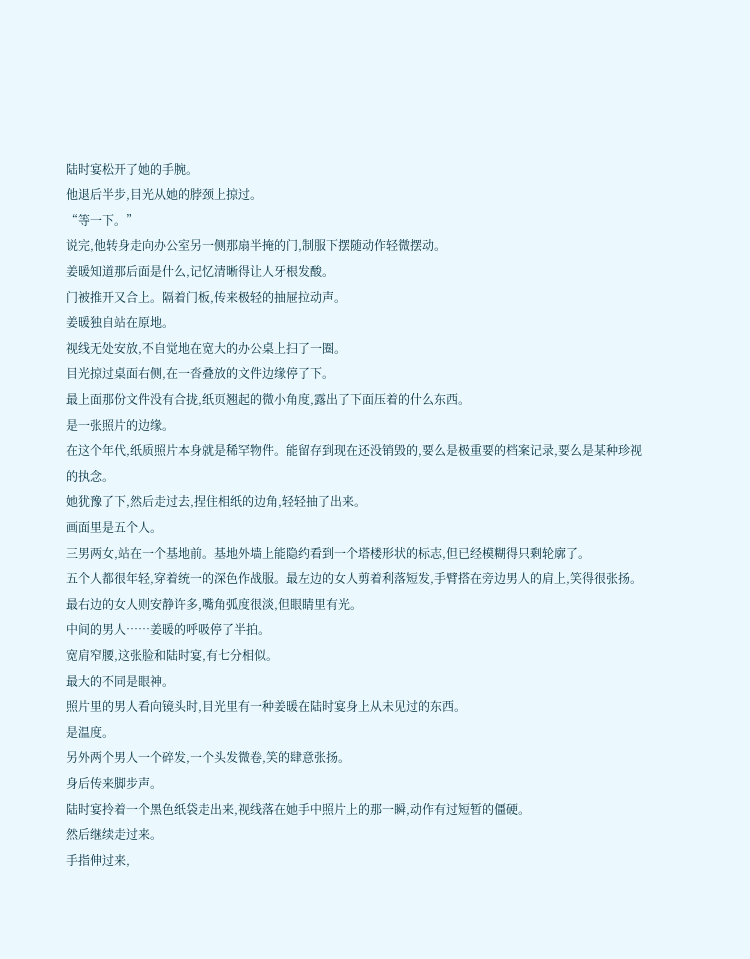陆时宴松开了她的手腕。
他退后半步,目光从她的脖颈上掠过。
“等一下。”
说完,他转身走向办公室另一侧那扇半掩的门,制服下摆随动作轻微摆动。
姜暖知道那后面是什么,记忆清晰得让人牙根发酸。
门被推开又合上。隔着门板,传来极轻的抽屉拉动声。
姜暖独自站在原地。
视线无处安放,不自觉地在宽大的办公桌上扫了一圈。
目光掠过桌面右侧,在一沓叠放的文件边缘停了下。
最上面那份文件没有合拢,纸页翘起的微小角度,露出了下面压着的什么东西。
是一张照片的边缘。
在这个年代,纸质照片本身就是稀罕物件。能留存到现在还没销毁的,要么是极重要的档案记录,要么是某种珍视的执念。
她犹豫了下,然后走过去,捏住相纸的边角,轻轻抽了出来。
画面里是五个人。
三男两女,站在一个基地前。基地外墙上能隐约看到一个塔楼形状的标志,但已经模糊得只剩轮廓了。
五个人都很年轻,穿着统一的深色作战服。最左边的女人剪着利落短发,手臂搭在旁边男人的肩上,笑得很张扬。最右边的女人则安静许多,嘴角弧度很淡,但眼睛里有光。
中间的男人……姜暖的呼吸停了半拍。
宽肩窄腰,这张脸和陆时宴,有七分相似。
最大的不同是眼神。
照片里的男人看向镜头时,目光里有一种姜暖在陆时宴身上从未见过的东西。
是温度。
另外两个男人一个碎发,一个头发微卷,笑的肆意张扬。
身后传来脚步声。
陆时宴拎着一个黑色纸袋走出来,视线落在她手中照片上的那一瞬,动作有过短暂的僵硬。
然后继续走过来。
手指伸过来,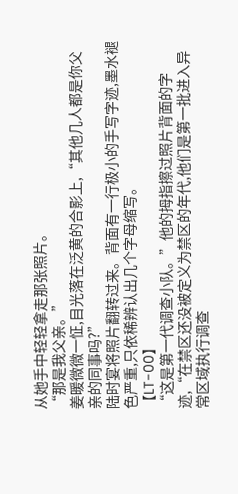从她手中轻轻拿走那张照片。
“那是我父亲。”
姜暖微微一怔,目光落在泛黄的合影上,“其他几人都是你父亲的同事吗?”
陆时宴将照片翻转过来。背面有一行极小的手写字迹,墨水褪色严重,只依稀辨认出几个字母缩写。
【LT-00】
“这是第一代调查小队。”他的拇指擦过照片背面的字迹,“在禁区还没被定义为禁区的年代,他们是第一批进入异常区域执行调查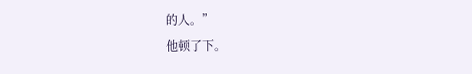的人。”
他顿了下。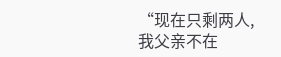“现在只剩两人,我父亲不在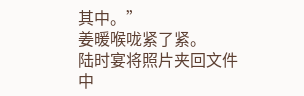其中。”
姜暖喉咙紧了紧。
陆时宴将照片夹回文件中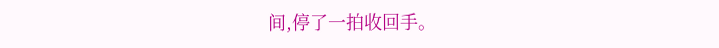间,停了一拍收回手。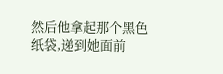然后他拿起那个黑色纸袋,递到她面前